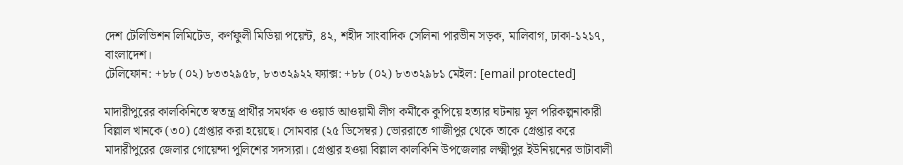দেশ টেলিভিশন লিমিটেড, কর্ণফুলী মিডিয়া পয়েন্ট, ৪২, শহীদ সাংবাদিক সেলিনা পারভীন সড়ক, মালিবাগ, ঢাকা-১২১৭, বাংলাদেশ।
টেলিফোন: +৮৮ (০২) ৮৩৩২৯৫৮, ৮৩৩২৯২২ ফ্যাক্স: +৮৮ (০২) ৮৩৩২৯৮১ মেইল: [email protected]

মাদারীপুরের কালকিনিতে স্বতন্ত্র প্রার্থীর সমর্থক ও ওয়ার্ড আওয়ামী লীগ কর্মীকে কুপিয়ে হত্যার ঘটনায় মূল পরিকল্পনাকারী বিল্লাল খানকে (৩০) গ্রেপ্তার করা হয়েছে। সোমবার (২৫ ডিসেম্বর) ভোররাতে গাজীপুর থেকে তাকে গ্রেপ্তার করে মাদারীপুরের জেলার গোয়েন্দা পুলিশের সদস্যরা। গ্রেপ্তার হওয়া বিল্লাল কালকিনি উপজেলার লক্ষ্মীপুর ইউনিয়নের ভাটাবালী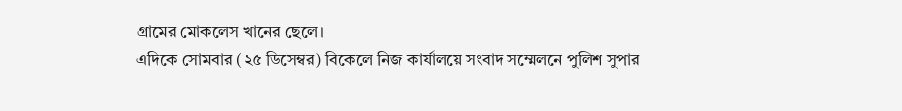গ্রামের মোকলেস খানের ছেলে।
এদিকে সোমবার (২৫ ডিসেম্বর) বিকেলে নিজ কার্যালয়ে সংবাদ সম্মেলনে পুলিশ সুপার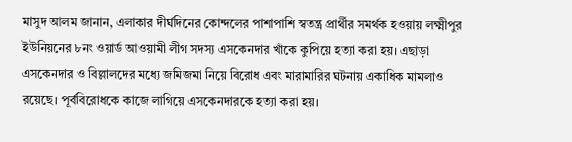মাসুদ আলম জানান, এলাকার দীর্ঘদিনের কোন্দলের পাশাপাশি স্বতন্ত্র প্রার্থীর সমর্থক হওয়ায় লক্ষ্মীপুর ইউনিয়নের ৮নং ওয়ার্ড আওয়ামী লীগ সদস্য এসকেনদার খাঁকে কুপিয়ে হত্যা করা হয়। এছাড়া এসকেনদার ও বিল্লালদের মধ্যে জমিজমা নিয়ে বিরোধ এবং মারামারির ঘটনায় একাধিক মামলাও রয়েছে। পূর্ববিরোধকে কাজে লাগিয়ে এসকেনদারকে হত্যা করা হয়।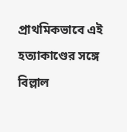প্রাথমিকভাবে এই হত্যাকাণ্ডের সঙ্গে বিল্লাল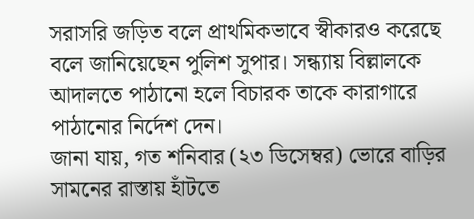সরাসরি জড়িত বলে প্রাথমিকভাবে স্বীকারও করেছে বলে জানিয়েছেন পুলিশ সুপার। সন্ধ্যায় বিল্লালকে আদালতে পাঠানো হলে বিচারক তাকে কারাগারে পাঠানোর নির্দেশ দেন।
জানা যায়, গত শনিবার (২৩ ডিসেম্বর) ভোরে বাড়ির সামনের রাস্তায় হাঁটতে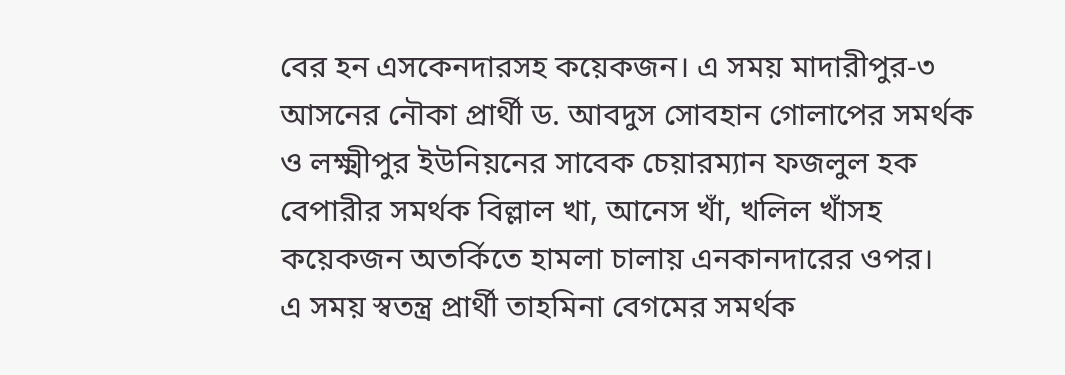বের হন এসকেনদারসহ কয়েকজন। এ সময় মাদারীপুর-৩ আসনের নৌকা প্রার্থী ড. আবদুস সোবহান গোলাপের সমর্থক ও লক্ষ্মীপুর ইউনিয়নের সাবেক চেয়ারম্যান ফজলুল হক বেপারীর সমর্থক বিল্লাল খা, আনেস খাঁ, খলিল খাঁসহ কয়েকজন অতর্কিতে হামলা চালায় এনকানদারের ওপর।
এ সময় স্বতন্ত্র প্রার্থী তাহমিনা বেগমের সমর্থক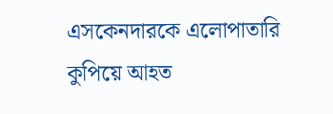এসকেনদারকে এলোপাতারি কুপিয়ে আহত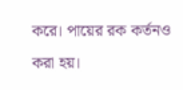করে। পায়ের রক কর্তনও করা হয়।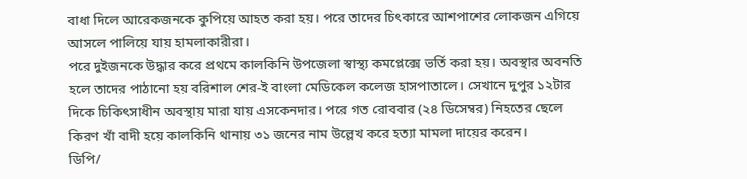বাধা দিলে আরেকজনকে কুপিয়ে আহত করা হয়। পরে তাদের চিৎকারে আশপাশের লোকজন এগিয়ে আসলে পালিয়ে যায় হামলাকারীরা।
পরে দুইজনকে উদ্ধার করে প্রথমে কালকিনি উপজেলা স্বাস্থ্য কমপ্লেক্সে ভর্তি করা হয়। অবস্থার অবনতি হলে তাদের পাঠানো হয় বরিশাল শের-ই বাংলা মেডিকেল কলেজ হাসপাতালে। সেখানে দুপুর ১২টার দিকে চিকিৎসাধীন অবস্থায় মারা যায় এসকেনদার। পরে গত রোববার (২৪ ডিসেম্বর) নিহতের ছেলে কিরণ খাঁ বাদী হয়ে কালকিনি থানায় ৩১ জনের নাম উল্লেখ করে হত্যা মামলা দায়ের করেন।
ডিপি/